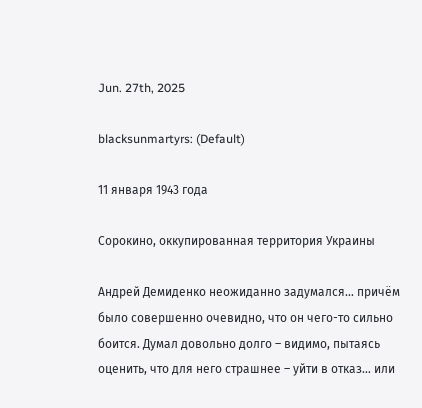Jun. 27th, 2025

blacksunmartyrs: (Default)

11 января 1943 года

Сорокино, оккупированная территория Украины

Андрей Демиденко неожиданно задумался… причём было совершенно очевидно, что он чего-то сильно боится. Думал довольно долго – видимо, пытаясь оценить, что для него страшнее – уйти в отказ… или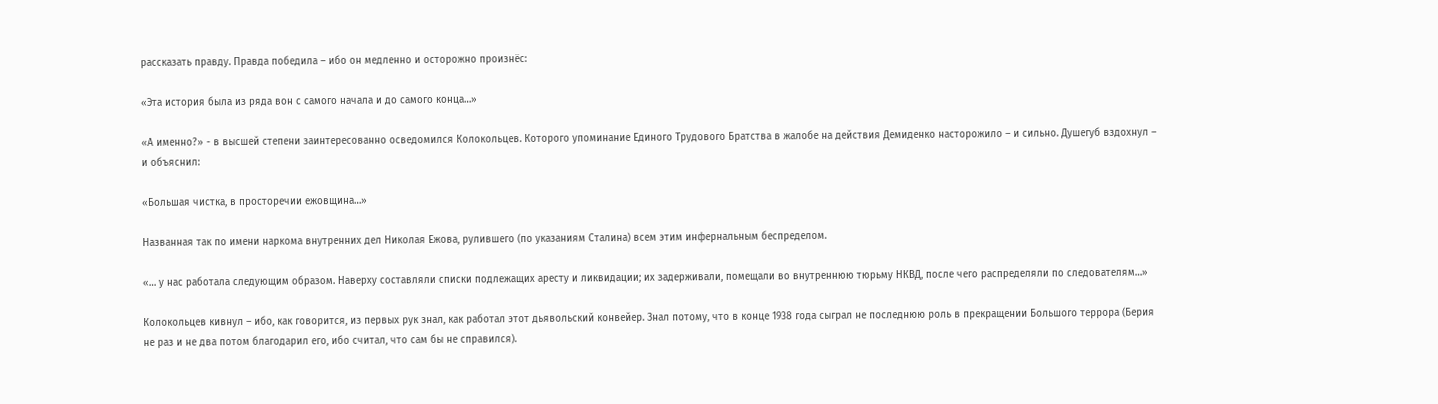рассказать правду. Правда победила – ибо он медленно и осторожно произнёс:

«Эта история была из ряда вон с самого начала и до самого конца…»

«А именно?» - в высшей степени заинтересованно осведомился Колокольцев. Которого упоминание Единого Трудового Братства в жалобе на действия Демиденко насторожило – и сильно. Душегуб вздохнул – и объяснил:

«Большая чистка, в просторечии ежовщина…»

Названная так по имени наркома внутренних дел Николая Ежова, рулившего (по указаниям Сталина) всем этим инфернальным беспределом.

«… у нас работала следующим образом. Наверху составляли списки подлежащих аресту и ликвидации; их задерживали, помещали во внутреннюю тюрьму НКВД, после чего распределяли по следователям…»

Колокольцев кивнул – ибо, как говорится, из первых рук знал, как работал этот дьявольский конвейер. Знал потому, что в конце 1938 года сыграл не последнюю роль в прекращении Большого террора (Берия не раз и не два потом благодарил его, ибо считал, что сам бы не справился).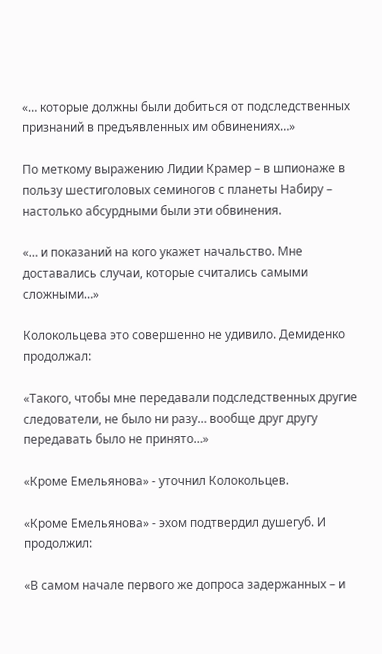«… которые должны были добиться от подследственных признаний в предъявленных им обвинениях…»

По меткому выражению Лидии Крамер – в шпионаже в пользу шестиголовых семиногов с планеты Набиру – настолько абсурдными были эти обвинения.

«… и показаний на кого укажет начальство. Мне доставались случаи, которые считались самыми сложными…»

Колокольцева это совершенно не удивило. Демиденко продолжал:

«Такого, чтобы мне передавали подследственных другие следователи, не было ни разу… вообще друг другу передавать было не принято…»

«Кроме Емельянова» - уточнил Колокольцев.

«Кроме Емельянова» - эхом подтвердил душегуб. И продолжил:

«В самом начале первого же допроса задержанных – и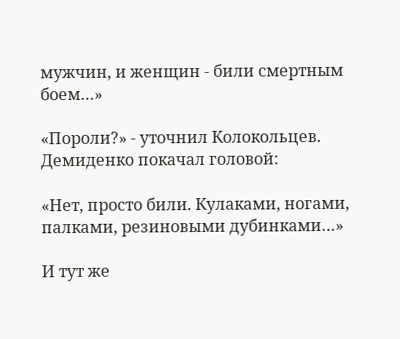мужчин, и женщин - били смертным боем…»

«Пороли?» - уточнил Колокольцев. Демиденко покачал головой:

«Нет, просто били. Кулаками, ногами, палками, резиновыми дубинками…»

И тут же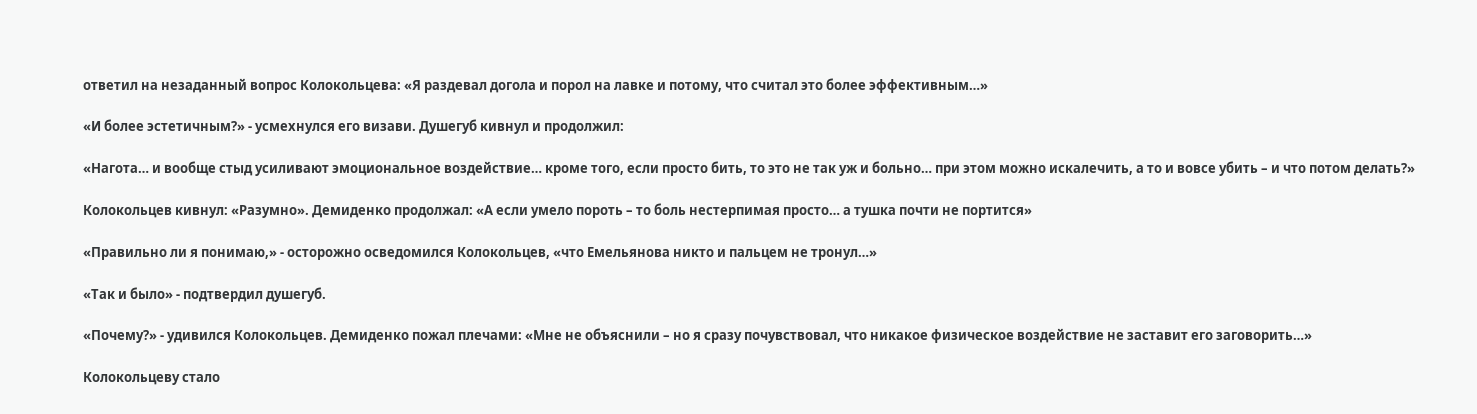ответил на незаданный вопрос Колокольцева: «Я раздевал догола и порол на лавке и потому, что считал это более эффективным…»

«И более эстетичным?» - усмехнулся его визави. Душегуб кивнул и продолжил:

«Нагота… и вообще стыд усиливают эмоциональное воздействие… кроме того, если просто бить, то это не так уж и больно… при этом можно искалечить, а то и вовсе убить – и что потом делать?»

Колокольцев кивнул: «Разумно». Демиденко продолжал: «А если умело пороть – то боль нестерпимая просто… а тушка почти не портится»

«Правильно ли я понимаю,» - осторожно осведомился Колокольцев, «что Емельянова никто и пальцем не тронул…»

«Так и было» - подтвердил душегуб.

«Почему?» - удивился Колокольцев. Демиденко пожал плечами: «Мне не объяснили – но я сразу почувствовал, что никакое физическое воздействие не заставит его заговорить…»

Колокольцеву стало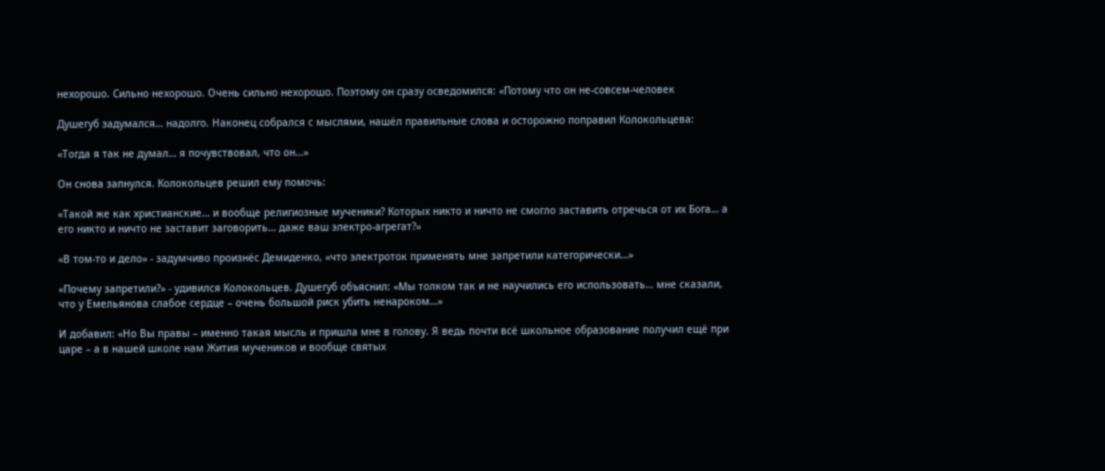нехорошо. Сильно нехорошо. Очень сильно нехорошо. Поэтому он сразу осведомился: «Потому что он не-совсем-человек

Душегуб задумался… надолго. Наконец собрался с мыслями, нашёл правильные слова и осторожно поправил Колокольцева:

«Тогда я так не думал… я почувствовал, что он…»

Он снова запнулся. Колокольцев решил ему помочь:

«Такой же как христианские… и вообще религиозные мученики? Которых никто и ничто не смогло заставить отречься от их Бога… а его никто и ничто не заставит заговорить… даже ваш электро-агрегат?»

«В том-то и дело» - задумчиво произнёс Демиденко, «что электроток применять мне запретили категорически…»

«Почему запретили?» - удивился Колокольцев. Душегуб объяснил: «Мы толком так и не научились его использовать… мне сказали, что у Емельянова слабое сердце – очень большой риск убить ненароком…»

И добавил: «Но Вы правы – именно такая мысль и пришла мне в голову. Я ведь почти всё школьное образование получил ещё при царе – а в нашей школе нам Жития мучеников и вообще святых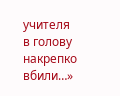учителя в голову накрепко вбили…»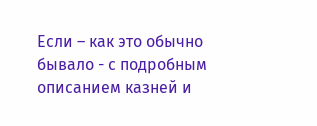Если – как это обычно бывало - с подробным описанием казней и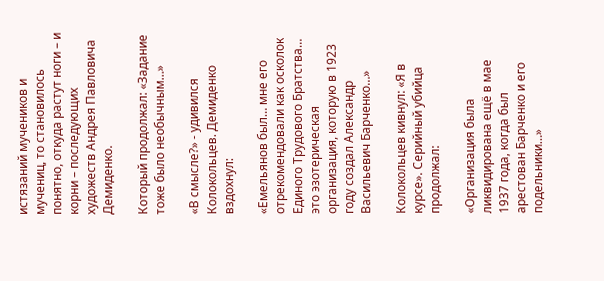истязаний мучеников и мучениц, то становилось понятно, откуда растут ноги – и корни – последующих художеств Андрея Павловича Демиденко.

Который продолжал: «Задание тоже было необычным…»

«В смысле?» - удивился Колокольцев. Демиденко вздохнул:

«Емельянов был… мне его отрекомендовали как осколок Единого Трудового Братства… это эзотерическая организация, которую в 1923 году создал Александр Васильевич Барченко…»

Колокольцев кивнул: «Я в курсе». Серийный убийца продолжал:

«Организация была ликвидирована ещё в мае 1937 года, когда был арестован Барченко и его подельники…»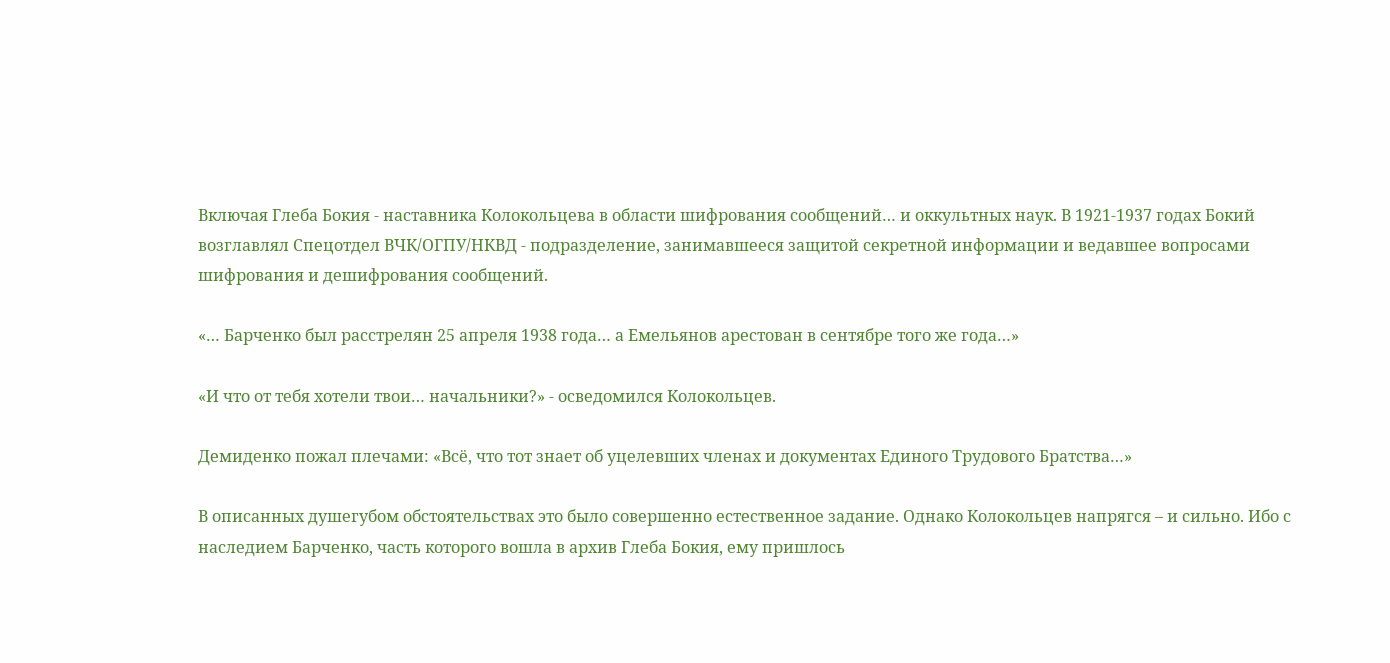Включая Глеба Бокия - наставника Колокольцева в области шифрования сообщений… и оккультных наук. В 1921-1937 годах Бокий возглавлял Спецотдел ВЧК/ОГПУ/НКВД - подразделение, занимавшееся защитой секретной информации и ведавшее вопросами шифрования и дешифрования сообщений.

«… Барченко был расстрелян 25 апреля 1938 года… а Емельянов арестован в сентябре того же года…»

«И что от тебя хотели твои… начальники?» - осведомился Колокольцев.

Демиденко пожал плечами: «Всё, что тот знает об уцелевших членах и документах Единого Трудового Братства…»

В описанных душегубом обстоятельствах это было совершенно естественное задание. Однако Колокольцев напрягся – и сильно. Ибо с наследием Барченко, часть которого вошла в архив Глеба Бокия, ему пришлось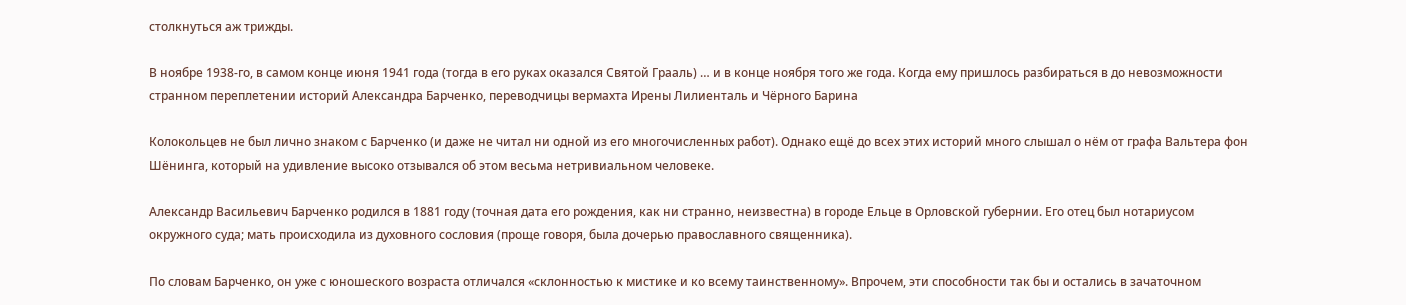столкнуться аж трижды.

В ноябре 1938-го, в самом конце июня 1941 года (тогда в его руках оказался Святой Грааль) … и в конце ноября того же года. Когда ему пришлось разбираться в до невозможности странном переплетении историй Александра Барченко, переводчицы вермахта Ирены Лилиенталь и Чёрного Барина

Колокольцев не был лично знаком с Барченко (и даже не читал ни одной из его многочисленных работ). Однако ещё до всех этих историй много слышал о нём от графа Вальтера фон Шёнинга, который на удивление высоко отзывался об этом весьма нетривиальном человеке.

Александр Васильевич Барченко родился в 1881 году (точная дата его рождения, как ни странно, неизвестна) в городе Ельце в Орловской губернии. Его отец был нотариусом окружного суда; мать происходила из духовного сословия (проще говоря, была дочерью православного священника).

По словам Барченко, он уже с юношеского возраста отличался «склонностью к мистике и ко всему таинственному». Впрочем, эти способности так бы и остались в зачаточном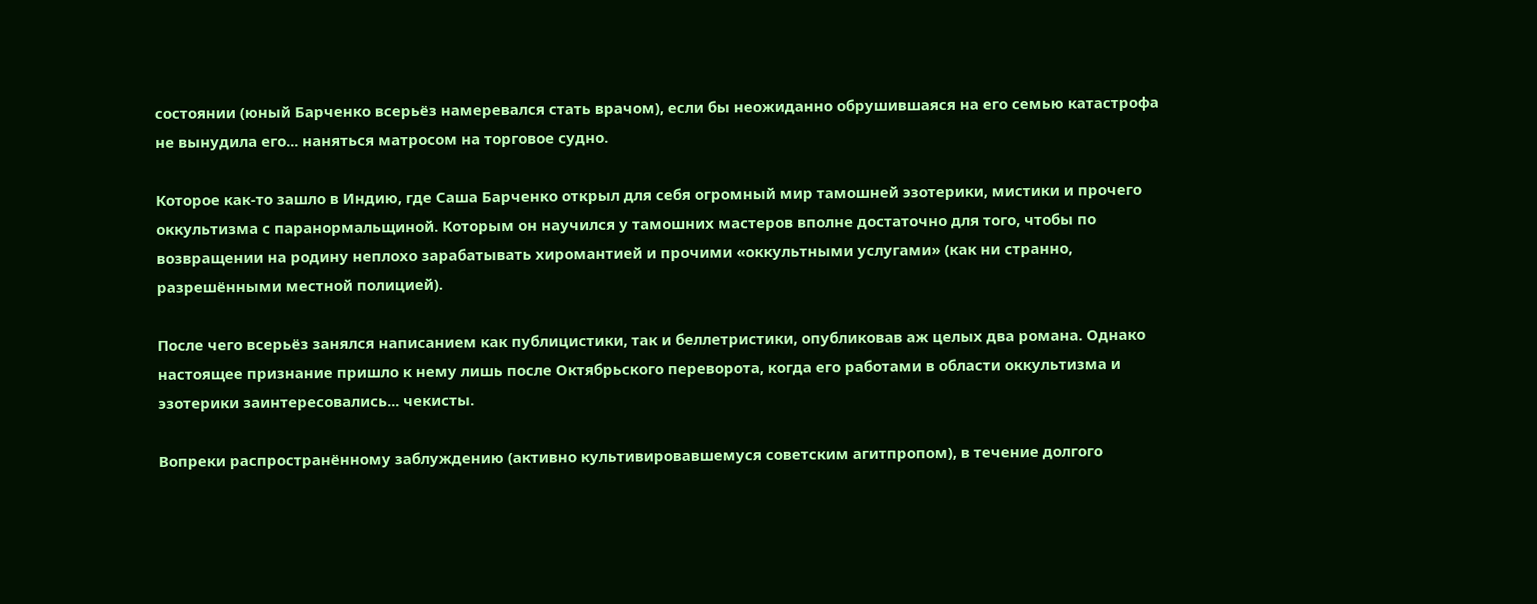состоянии (юный Барченко всерьёз намеревался стать врачом), если бы неожиданно обрушившаяся на его семью катастрофа не вынудила его... наняться матросом на торговое судно.

Которое как-то зашло в Индию, где Саша Барченко открыл для себя огромный мир тамошней эзотерики, мистики и прочего оккультизма с паранормальщиной. Которым он научился у тамошних мастеров вполне достаточно для того, чтобы по возвращении на родину неплохо зарабатывать хиромантией и прочими «оккультными услугами» (как ни странно, разрешёнными местной полицией).

После чего всерьёз занялся написанием как публицистики, так и беллетристики, опубликовав аж целых два романа. Однако настоящее признание пришло к нему лишь после Октябрьского переворота, когда его работами в области оккультизма и эзотерики заинтересовались... чекисты.

Вопреки распространённому заблуждению (активно культивировавшемуся советским агитпропом), в течение долгого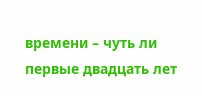времени – чуть ли первые двадцать лет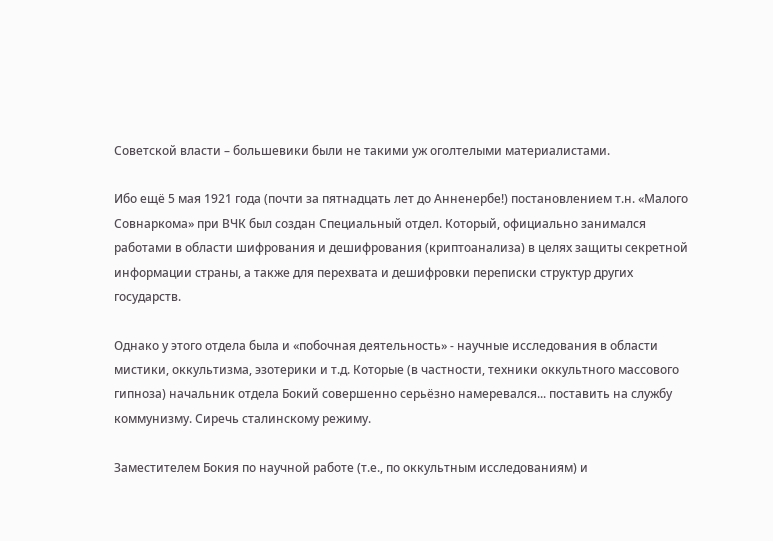Советской власти – большевики были не такими уж оголтелыми материалистами.

Ибо ещё 5 мая 1921 года (почти за пятнадцать лет до Анненербе!) постановлением т.н. «Малого Совнаркома» при ВЧК был создан Специальный отдел. Который, официально занимался работами в области шифрования и дешифрования (криптоанализа) в целях защиты секретной информации страны, а также для перехвата и дешифровки переписки структур других государств.

Однако у этого отдела была и «побочная деятельность» - научные исследования в области мистики, оккультизма, эзотерики и т.д. Которые (в частности, техники оккультного массового гипноза) начальник отдела Бокий совершенно серьёзно намеревался... поставить на службу коммунизму. Сиречь сталинскому режиму.

Заместителем Бокия по научной работе (т.е., по оккультным исследованиям) и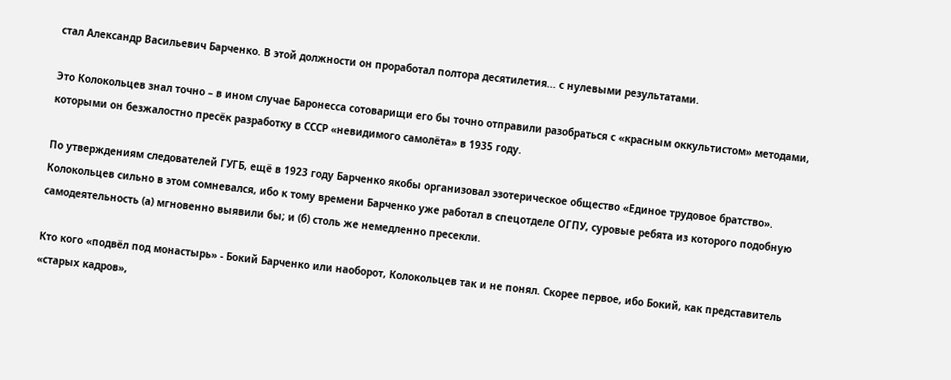стал Александр Васильевич Барченко. В этой должности он проработал полтора десятилетия... с нулевыми результатами.

Это Колокольцев знал точно – в ином случае Баронесса сотоварищи его бы точно отправили разобраться с «красным оккультистом» методами, которыми он безжалостно пресёк разработку в СССР «невидимого самолёта» в 1935 году.

По утверждениям следователей ГУГБ, ещё в 1923 году Барченко якобы организовал эзотерическое общество «Единое трудовое братство». Колокольцев сильно в этом сомневался, ибо к тому времени Барченко уже работал в спецотделе ОГПУ, суровые ребята из которого подобную самодеятельность (а) мгновенно выявили бы; и (б) столь же немедленно пресекли.

Кто кого «подвёл под монастырь» - Бокий Барченко или наоборот, Колокольцев так и не понял. Скорее первое, ибо Бокий, как представитель «старых кадров»,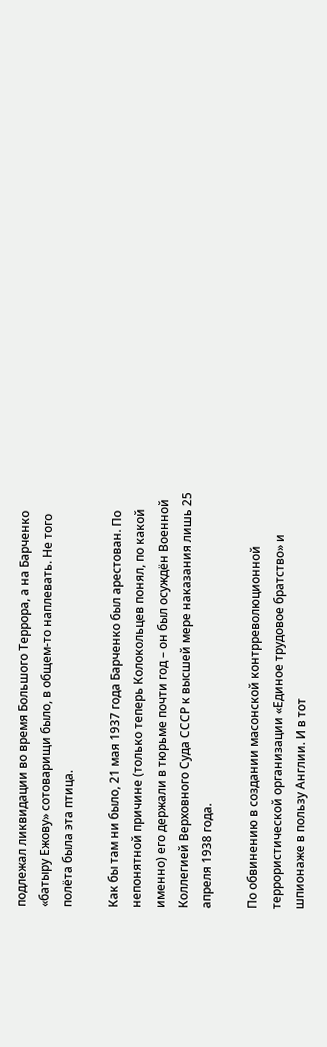подлежал ликвидации во время Большого Террора, а на Барченко «батыру Ежову» сотоварищи было, в общем-то наплевать. Не того полёта была эта птица.

Как бы там ни было, 21 мая 1937 года Барченко был арестован. По непонятной причине (только теперь Колокольцев понял, по какой именно) его держали в тюрьме почти год – он был осуждён Военной Коллегией Верховного Суда СССР к высшей мере наказания лишь 25 апреля 1938 года.

По обвинению в создании масонской контрреволюционной террористической организации «Единое трудовое братство» и шпионаже в пользу Англии. И в тот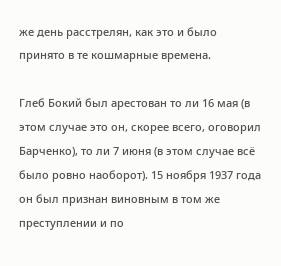же день расстрелян, как это и было принято в те кошмарные времена.

Глеб Бокий был арестован то ли 16 мая (в этом случае это он, скорее всего, оговорил Барченко), то ли 7 июня (в этом случае всё было ровно наоборот). 15 ноября 1937 года он был признан виновным в том же преступлении и по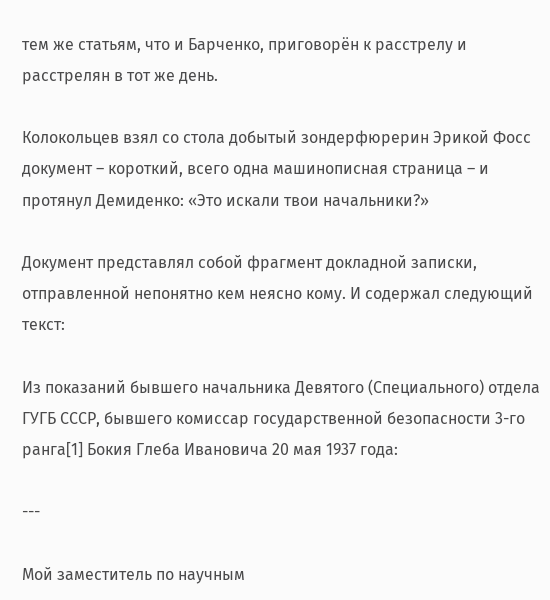тем же статьям, что и Барченко, приговорён к расстрелу и расстрелян в тот же день.

Колокольцев взял со стола добытый зондерфюрерин Эрикой Фосс документ – короткий, всего одна машинописная страница – и протянул Демиденко: «Это искали твои начальники?»

Документ представлял собой фрагмент докладной записки, отправленной непонятно кем неясно кому. И содержал следующий текст:

Из показаний бывшего начальника Девятого (Специального) отдела ГУГБ СССР, бывшего комиссар государственной безопасности 3-го ранга[1] Бокия Глеба Ивановича 20 мая 1937 года:

---

Мой заместитель по научным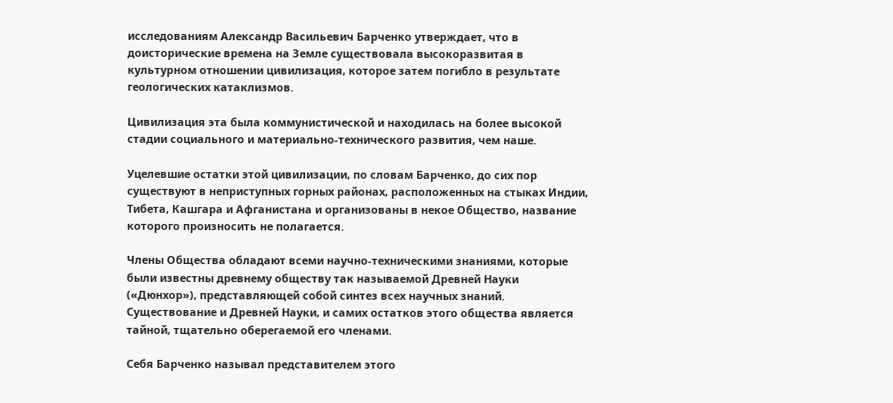исследованиям Александр Васильевич Барченко утверждает, что в доисторические времена на Земле существовала высокоразвитая в культурном отношении цивилизация, которое затем погибло в результате геологических катаклизмов.

Цивилизация эта была коммунистической и находилась на более высокой стадии социального и материально-технического развития, чем наше.

Уцелевшие остатки этой цивилизации, по словам Барченко, до сих пор существуют в неприступных горных районах, расположенных на стыках Индии, Тибета, Кашгара и Афганистана и организованы в некое Общество, название которого произносить не полагается.

Члены Общества обладают всеми научно-техническими знаниями, которые были известны древнему обществу так называемой Древней Науки («Дюнхор»), представляющей собой синтез всех научных знаний. Существование и Древней Науки, и самих остатков этого общества является тайной, тщательно оберегаемой его членами.

Себя Барченко называл представителем этого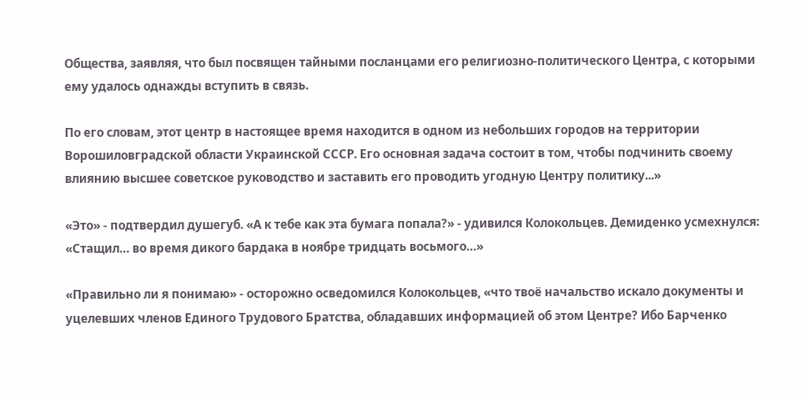Общества, заявляя, что был посвящен тайными посланцами его религиозно-политического Центра, с которыми ему удалось однажды вступить в связь.

По его словам, этот центр в настоящее время находится в одном из небольших городов на территории Ворошиловградской области Украинской СССР. Его основная задача состоит в том, чтобы подчинить своему влиянию высшее советское руководство и заставить его проводить угодную Центру политику...»

«Это» - подтвердил душегуб. «А к тебе как эта бумага попала?» - удивился Колокольцев. Демиденко усмехнулся: «Стащил… во время дикого бардака в ноябре тридцать восьмого…»

«Правильно ли я понимаю» - осторожно осведомился Колокольцев, «что твоё начальство искало документы и уцелевших членов Единого Трудового Братства, обладавших информацией об этом Центре? Ибо Барченко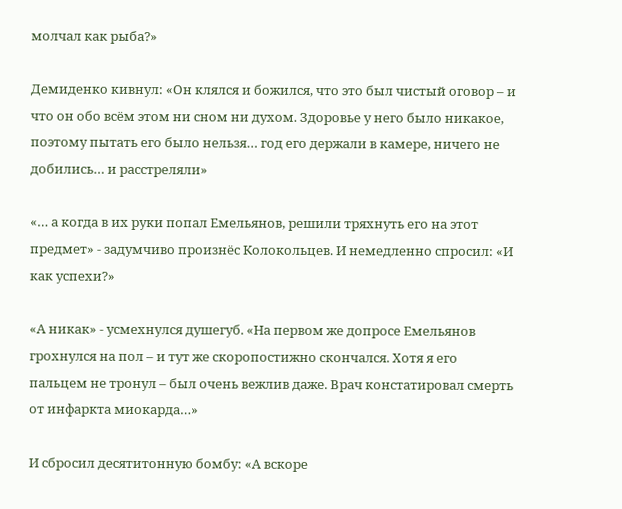молчал как рыба?»

Демиденко кивнул: «Он клялся и божился, что это был чистый оговор – и что он обо всём этом ни сном ни духом. Здоровье у него было никакое, поэтому пытать его было нельзя… год его держали в камере, ничего не добились… и расстреляли»

«… а когда в их руки попал Емельянов, решили тряхнуть его на этот предмет» - задумчиво произнёс Колокольцев. И немедленно спросил: «И как успехи?»

«А никак» - усмехнулся душегуб. «На первом же допросе Емельянов грохнулся на пол – и тут же скоропостижно скончался. Хотя я его пальцем не тронул – был очень вежлив даже. Врач констатировал смерть от инфаркта миокарда…»

И сбросил десятитонную бомбу: «А вскоре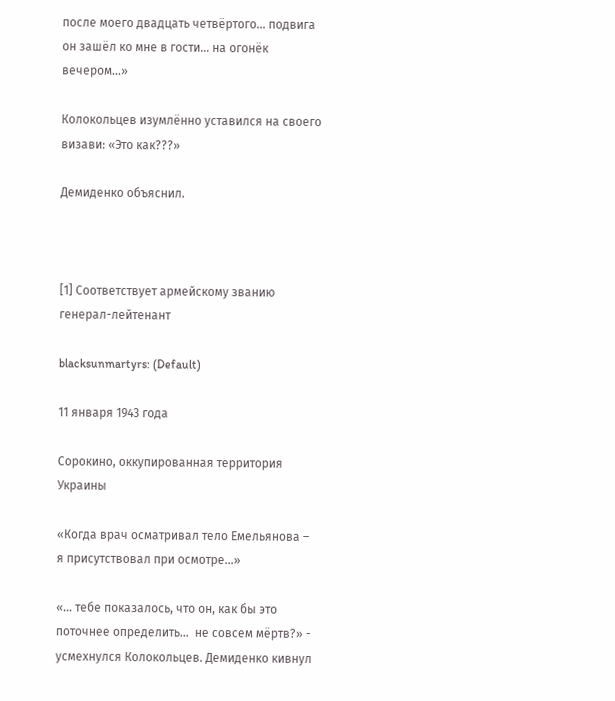после моего двадцать четвёртого… подвига он зашёл ко мне в гости… на огонёк вечером…»

Колокольцев изумлённо уставился на своего визави: «Это как???»

Демиденко объяснил.



[1] Соответствует армейскому званию генерал-лейтенант

blacksunmartyrs: (Default)

11 января 1943 года

Сорокино, оккупированная территория Украины

«Когда врач осматривал тело Емельянова – я присутствовал при осмотре…»

«… тебе показалось, что он, как бы это поточнее определить…  не совсем мёртв?» - усмехнулся Колокольцев. Демиденко кивнул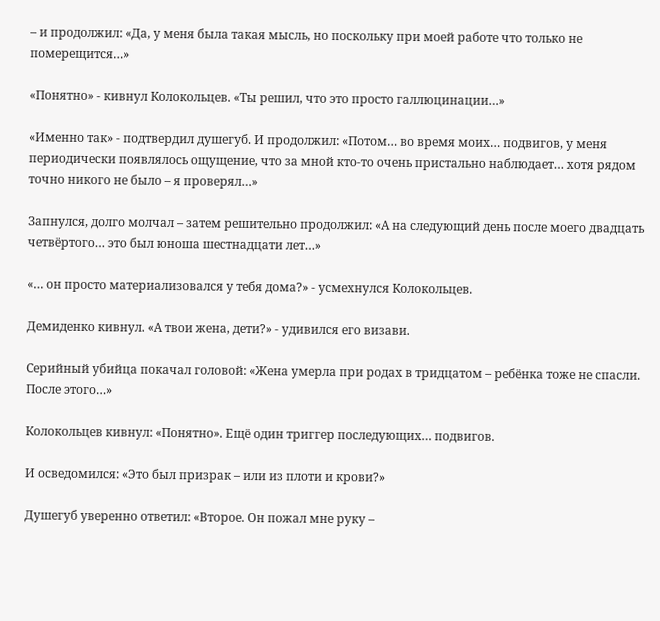– и продолжил: «Да, у меня была такая мысль, но поскольку при моей работе что только не померещится…»

«Понятно» - кивнул Колокольцев. «Ты решил, что это просто галлюцинации…»

«Именно так» - подтвердил душегуб. И продолжил: «Потом… во время моих… подвигов, у меня периодически появлялось ощущение, что за мной кто-то очень пристально наблюдает… хотя рядом точно никого не было – я проверял…»

Запнулся, долго молчал – затем решительно продолжил: «А на следующий день после моего двадцать четвёртого… это был юноша шестнадцати лет…»

«… он просто материализовался у тебя дома?» - усмехнулся Колокольцев.

Демиденко кивнул. «А твои жена, дети?» - удивился его визави.

Серийный убийца покачал головой: «Жена умерла при родах в тридцатом – ребёнка тоже не спасли. После этого…»

Колокольцев кивнул: «Понятно». Ещё один триггер последующих… подвигов.

И осведомился: «Это был призрак – или из плоти и крови?»

Душегуб уверенно ответил: «Второе. Он пожал мне руку –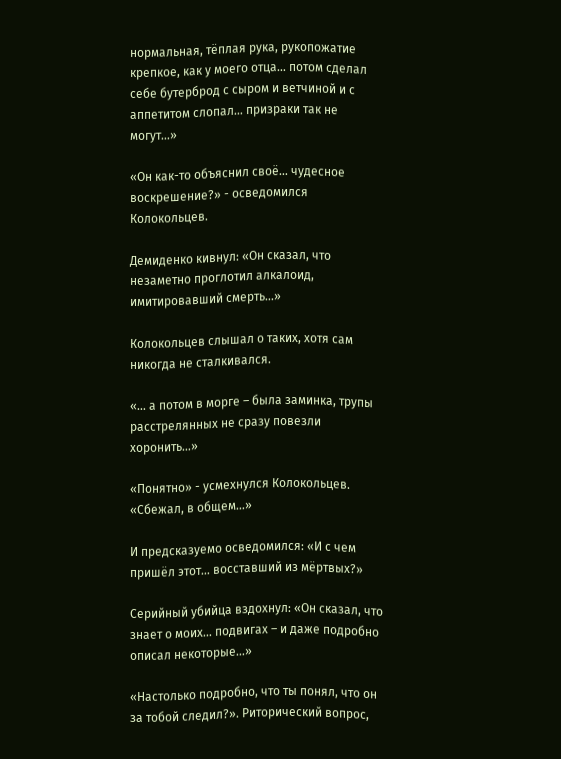нормальная, тёплая рука, рукопожатие крепкое, как у моего отца… потом сделал себе бутерброд с сыром и ветчиной и с аппетитом слопал… призраки так не могут…»

«Он как-то объяснил своё… чудесное воскрешение?» - осведомился Колокольцев.

Демиденко кивнул: «Он сказал, что незаметно проглотил алкалоид, имитировавший смерть…»

Колокольцев слышал о таких, хотя сам никогда не сталкивался.

«… а потом в морге – была заминка, трупы расстрелянных не сразу повезли хоронить…»

«Понятно» - усмехнулся Колокольцев. «Сбежал, в общем…»

И предсказуемо осведомился: «И с чем пришёл этот… восставший из мёртвых?»

Серийный убийца вздохнул: «Он сказал, что знает о моих… подвигах – и даже подробно описал некоторые…»

«Настолько подробно, что ты понял, что он за тобой следил?». Риторический вопрос,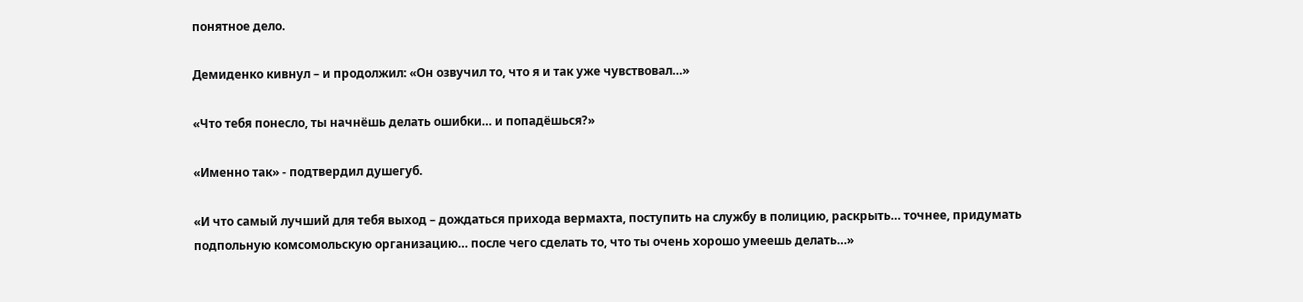понятное дело.

Демиденко кивнул – и продолжил: «Он озвучил то, что я и так уже чувствовал…»

«Что тебя понесло, ты начнёшь делать ошибки… и попадёшься?»

«Именно так» - подтвердил душегуб.

«И что самый лучший для тебя выход – дождаться прихода вермахта, поступить на службу в полицию, раскрыть… точнее, придумать подпольную комсомольскую организацию… после чего сделать то, что ты очень хорошо умеешь делать…»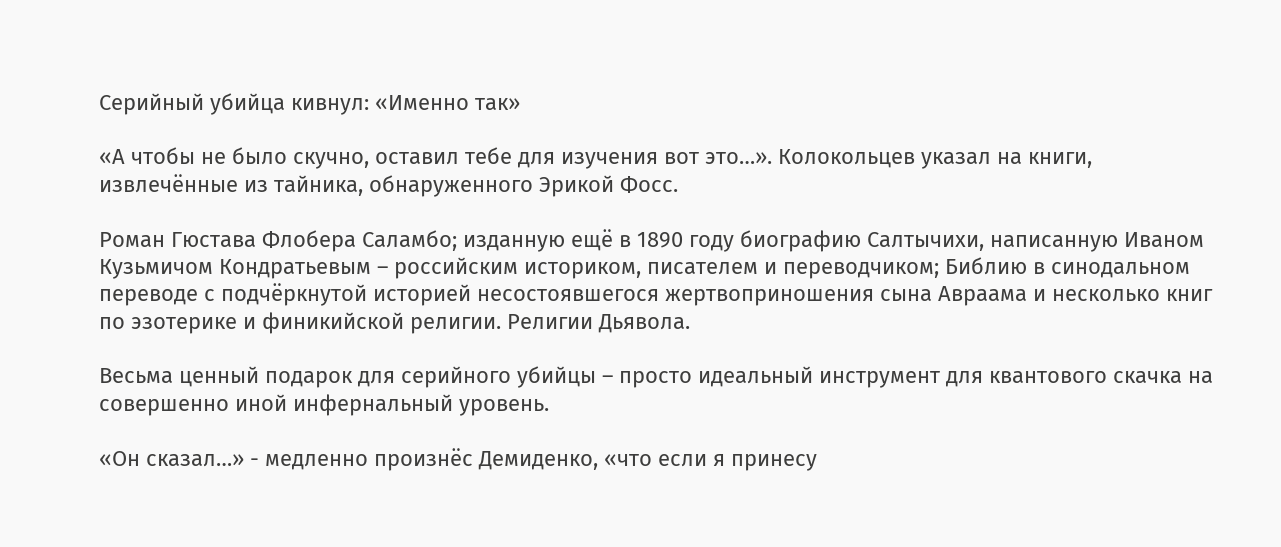Серийный убийца кивнул: «Именно так»

«А чтобы не было скучно, оставил тебе для изучения вот это…». Колокольцев указал на книги, извлечённые из тайника, обнаруженного Эрикой Фосс.

Роман Гюстава Флобера Саламбо; изданную ещё в 1890 году биографию Салтычихи, написанную Иваном Кузьмичом Кондратьевым – российским историком, писателем и переводчиком; Библию в синодальном переводе с подчёркнутой историей несостоявшегося жертвоприношения сына Авраама и несколько книг по эзотерике и финикийской религии. Религии Дьявола.

Весьма ценный подарок для серийного убийцы – просто идеальный инструмент для квантового скачка на совершенно иной инфернальный уровень.

«Он сказал…» - медленно произнёс Демиденко, «что если я принесу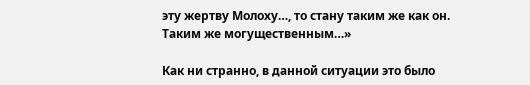эту жертву Молоху…, то стану таким же как он. Таким же могущественным…»

Как ни странно, в данной ситуации это было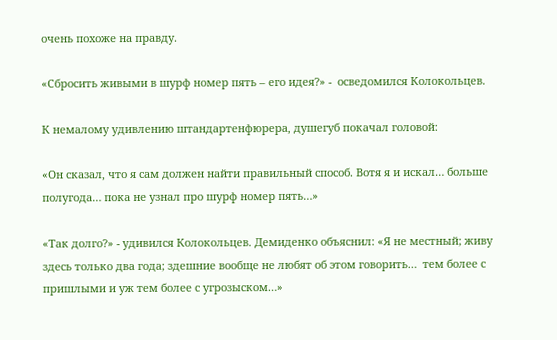очень похоже на правду.

«Сбросить живыми в шурф номер пять – его идея?» -  осведомился Колокольцев.

К немалому удивлению штандартенфюрера, душегуб покачал головой:

«Он сказал, что я сам должен найти правильный способ. Вотя я и искал… больше полугода… пока не узнал про шурф номер пять…»

«Так долго?» - удивился Колокольцев. Демиденко объяснил: «Я не местный; живу здесь только два года; здешние вообще не любят об этом говорить…  тем более с пришлыми и уж тем более с угрозыском…»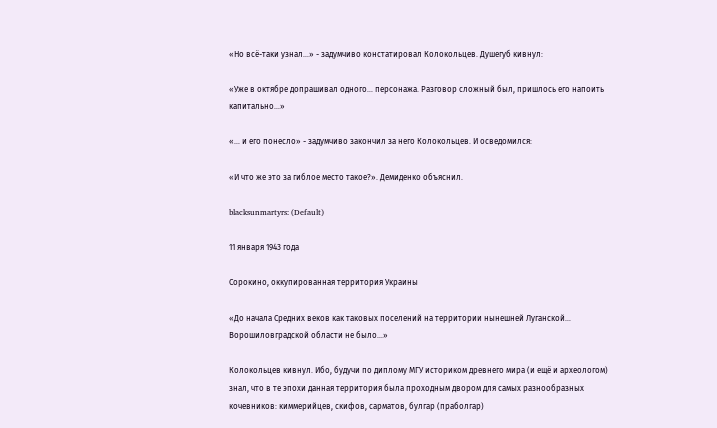«Но всё-таки узнал…» - задумчиво констатировал Колокольцев. Душегуб кивнул:

«Уже в октябре допрашивал одного… персонажа. Разговор сложный был, пришлось его напоить капитально…»

«… и его понесло» - задумчиво закончил за него Колокольцев. И осведомился:

«И что же это за гиблое место такое?». Демиденко объяснил.

blacksunmartyrs: (Default)

11 января 1943 года

Сорокино, оккупированная территория Украины

«До начала Средних веков как таковых поселений на территории нынешней Луганской… Ворошиловградской области не было…»

Колокольцев кивнул. Ибо, будучи по диплому МГУ историком древнего мира (и ещё и археологом) знал, что в те эпохи данная территория была проходным двором для самых разнообразных кочевников: киммерийцев, скифов, сарматов, булгар (праболгар)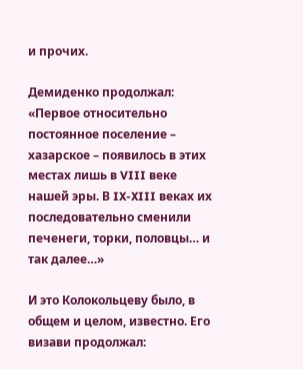и прочих.

Демиденко продолжал: «Первое относительно постоянное поселение – хазарское – появилось в этих местах лишь в VIII веке нашей эры. В IX-XIII веках их последовательно сменили печенеги, торки, половцы… и так далее…»

И это Колокольцеву было, в общем и целом, известно. Его визави продолжал: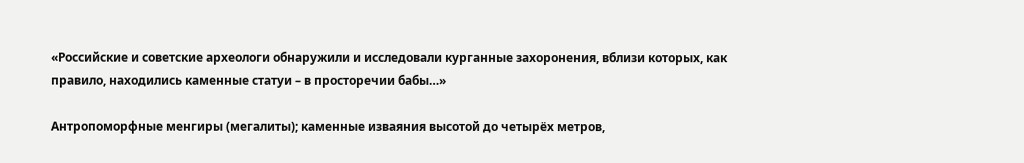«Российские и советские археологи обнаружили и исследовали курганные захоронения, вблизи которых, как правило, находились каменные статуи – в просторечии бабы…»

Антропоморфные менгиры (мегалиты); каменные изваяния высотой до четырёх метров,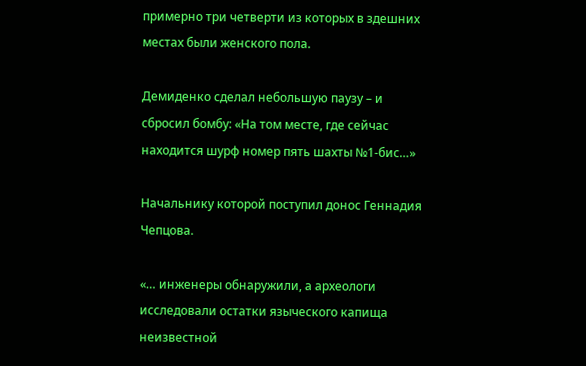примерно три четверти из которых в здешних местах были женского пола.

Демиденко сделал небольшую паузу – и сбросил бомбу: «На том месте, где сейчас находится шурф номер пять шахты №1-бис…»

Начальнику которой поступил донос Геннадия Чепцова.

«… инженеры обнаружили, а археологи исследовали остатки языческого капища неизвестной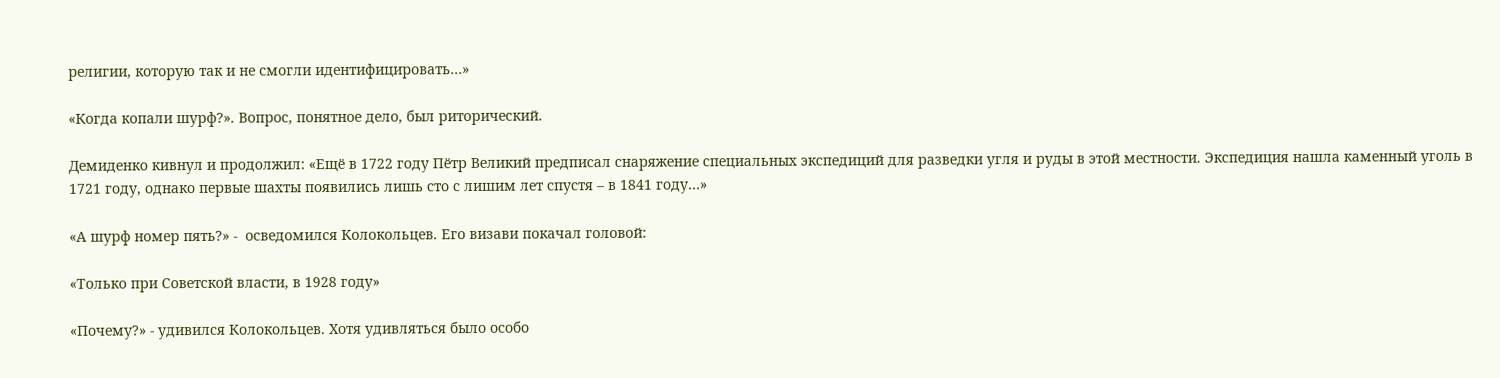религии, которую так и не смогли идентифицировать…»

«Когда копали шурф?». Вопрос, понятное дело, был риторический.

Демиденко кивнул и продолжил: «Ещё в 1722 году Пётр Великий предписал снаряжение специальных экспедиций для разведки угля и руды в этой местности. Экспедиция нашла каменный уголь в 1721 году, однако первые шахты появились лишь сто с лишим лет спустя – в 1841 году…»

«А шурф номер пять?» -  осведомился Колокольцев. Его визави покачал головой:

«Только при Советской власти, в 1928 году»

«Почему?» - удивился Колокольцев. Хотя удивляться было особо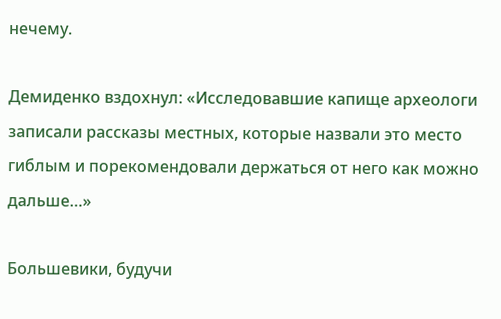нечему.

Демиденко вздохнул: «Исследовавшие капище археологи записали рассказы местных, которые назвали это место гиблым и порекомендовали держаться от него как можно дальше…»

Большевики, будучи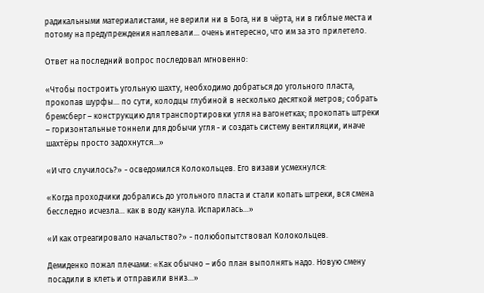радикальными материалистами, не верили ни в Бога, ни в чёрта, ни в гиблые места и потому на предупреждения наплевали… очень интересно, что им за это прилетело.

Ответ на последний вопрос последовал мгновенно:

«Чтобы построить угольную шахту, необходимо добраться до угольного пласта, прокопав шурфы… по сути, колодцы глубиной в несколько десяткой метров; собрать бремсберг – конструкцию для транспортировки угля на вагонетках; прокопать штреки – горизонтальные тоннели для добычи угля - и создать систему вентиляции, иначе шахтёры просто задохнутся…»

«И что случилось?» - осведомился Колокольцев. Его визави усмехнулся:

«Когда проходчики добрались до угольного пласта и стали копать штреки, вся смена бесследно исчезла… как в воду канула. Испарилась…»

«И как отреагировало начальство?» - полюбопытствовал Колокольцев.

Демиденко пожал плечами: «Как обычно – ибо план выполнять надо. Новую смену посадили в клеть и отправили вниз…»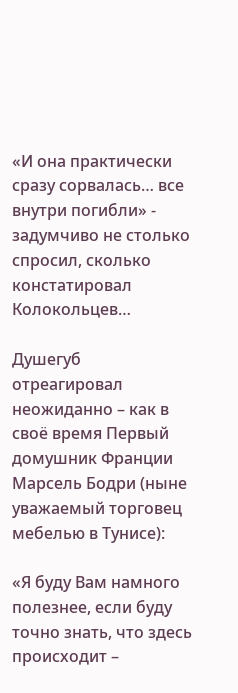«И она практически сразу сорвалась… все внутри погибли» - задумчиво не столько спросил, сколько констатировал Колокольцев…

Душегуб отреагировал неожиданно – как в своё время Первый домушник Франции Марсель Бодри (ныне уважаемый торговец мебелью в Тунисе):

«Я буду Вам намного полезнее, если буду точно знать, что здесь происходит –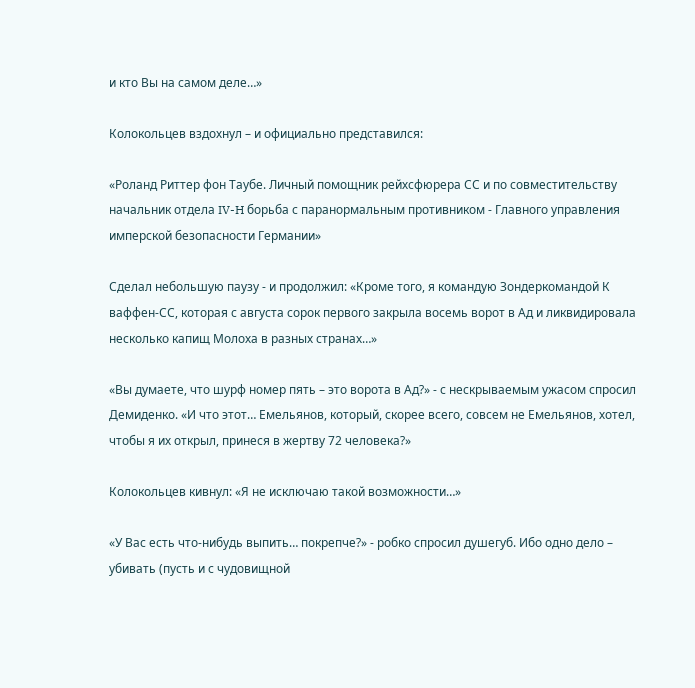и кто Вы на самом деле…»

Колокольцев вздохнул – и официально представился:

«Роланд Риттер фон Таубе. Личный помощник рейхсфюрера СС и по совместительству начальник отдела IV-H борьба с паранормальным противником - Главного управления имперской безопасности Германии»

Сделал небольшую паузу - и продолжил: «Кроме того, я командую Зондеркомандой К ваффен-СС, которая с августа сорок первого закрыла восемь ворот в Ад и ликвидировала несколько капищ Молоха в разных странах…»

«Вы думаете, что шурф номер пять – это ворота в Ад?» - с нескрываемым ужасом спросил Демиденко. «И что этот… Емельянов, который, скорее всего, совсем не Емельянов, хотел, чтобы я их открыл, принеся в жертву 72 человека?»

Колокольцев кивнул: «Я не исключаю такой возможности…»

«У Вас есть что-нибудь выпить… покрепче?» - робко спросил душегуб. Ибо одно дело – убивать (пусть и с чудовищной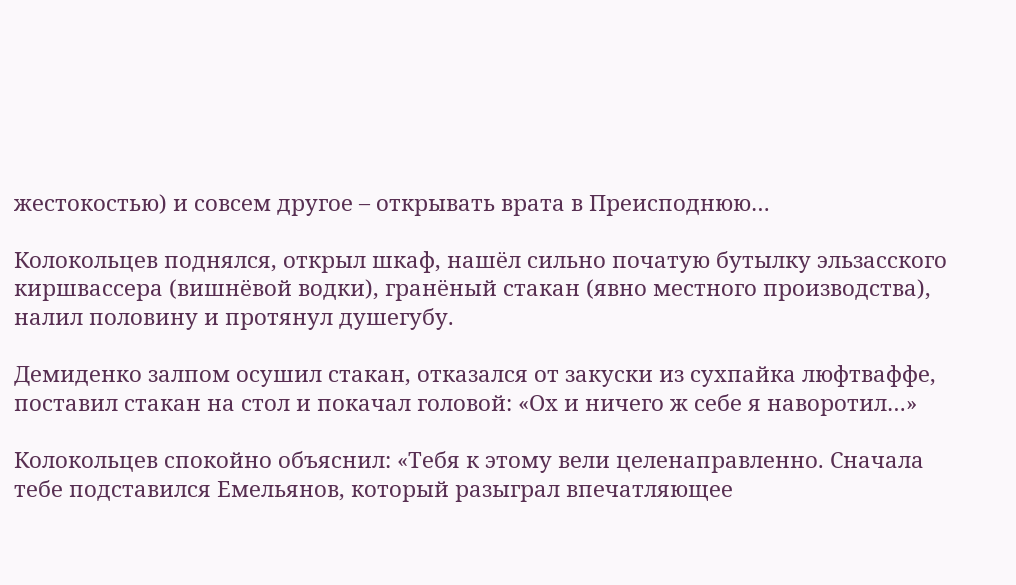жестокостью) и совсем другое – открывать врата в Преисподнюю…

Колокольцев поднялся, открыл шкаф, нашёл сильно початую бутылку эльзасского киршвассера (вишнёвой водки), гранёный стакан (явно местного производства), налил половину и протянул душегубу.

Демиденко залпом осушил стакан, отказался от закуски из сухпайка люфтваффе, поставил стакан на стол и покачал головой: «Ох и ничего ж себе я наворотил…»

Колокольцев спокойно объяснил: «Тебя к этому вели целенаправленно. Сначала тебе подставился Емельянов, который разыграл впечатляющее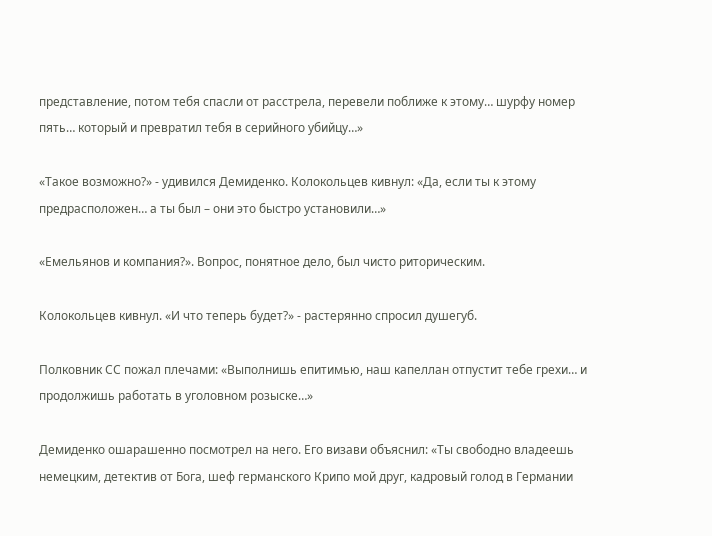представление, потом тебя спасли от расстрела, перевели поближе к этому… шурфу номер пять… который и превратил тебя в серийного убийцу…»

«Такое возможно?» - удивился Демиденко. Колокольцев кивнул: «Да, если ты к этому предрасположен… а ты был – они это быстро установили…»

«Емельянов и компания?». Вопрос, понятное дело, был чисто риторическим.

Колокольцев кивнул. «И что теперь будет?» - растерянно спросил душегуб.

Полковник СС пожал плечами: «Выполнишь епитимью, наш капеллан отпустит тебе грехи… и продолжишь работать в уголовном розыске…»

Демиденко ошарашенно посмотрел на него. Его визави объяснил: «Ты свободно владеешь немецким, детектив от Бога, шеф германского Крипо мой друг, кадровый голод в Германии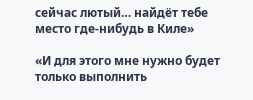сейчас лютый… найдёт тебе место где-нибудь в Киле»

«И для этого мне нужно будет только выполнить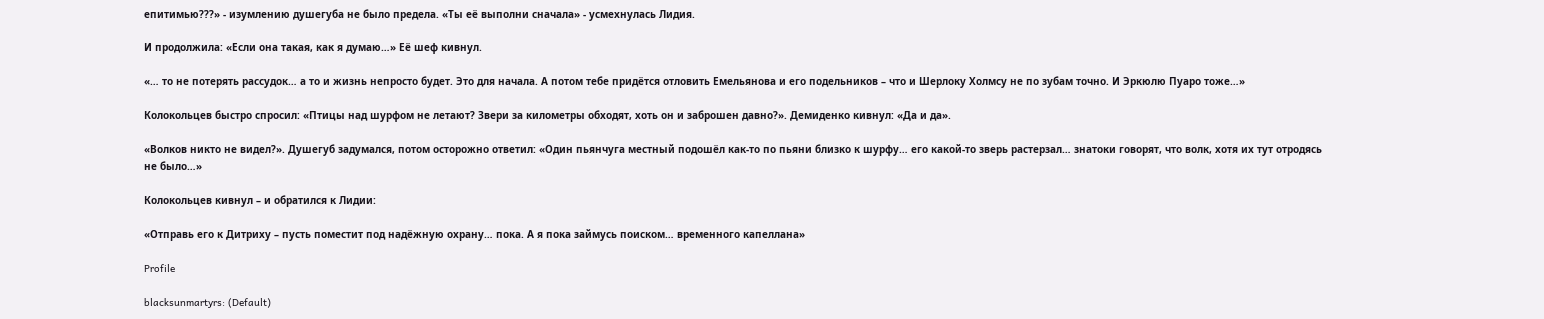епитимью???» - изумлению душегуба не было предела. «Ты её выполни сначала» - усмехнулась Лидия.

И продолжила: «Если она такая, как я думаю…» Её шеф кивнул.

«… то не потерять рассудок… а то и жизнь непросто будет. Это для начала. А потом тебе придётся отловить Емельянова и его подельников – что и Шерлоку Холмсу не по зубам точно. И Эркюлю Пуаро тоже…»

Колокольцев быстро спросил: «Птицы над шурфом не летают? Звери за километры обходят, хоть он и заброшен давно?». Демиденко кивнул: «Да и да».

«Волков никто не видел?». Душегуб задумался, потом осторожно ответил: «Один пьянчуга местный подошёл как-то по пьяни близко к шурфу… его какой-то зверь растерзал… знатоки говорят, что волк, хотя их тут отродясь не было…»

Колокольцев кивнул – и обратился к Лидии:

«Отправь его к Дитриху – пусть поместит под надёжную охрану… пока. А я пока займусь поиском… временного капеллана»

Profile

blacksunmartyrs: (Default)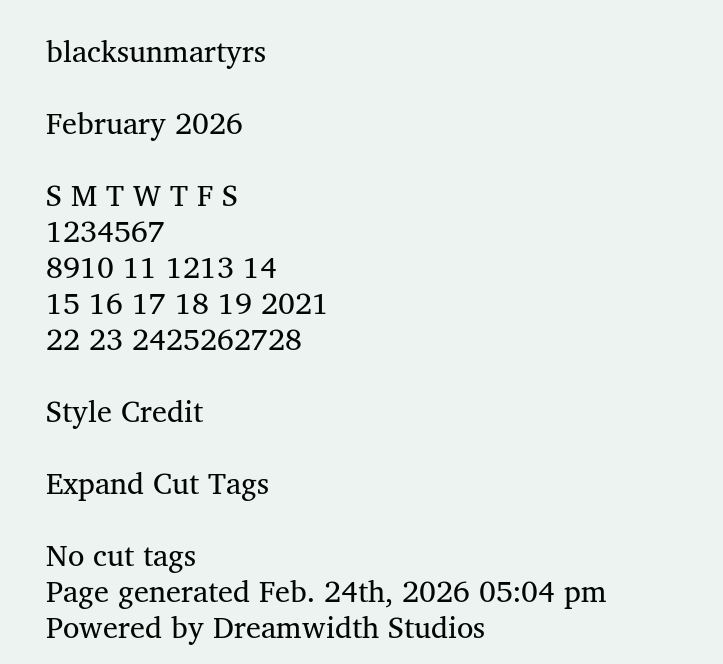blacksunmartyrs

February 2026

S M T W T F S
1234567
8910 11 1213 14
15 16 17 18 19 2021
22 23 2425262728

Style Credit

Expand Cut Tags

No cut tags
Page generated Feb. 24th, 2026 05:04 pm
Powered by Dreamwidth Studios